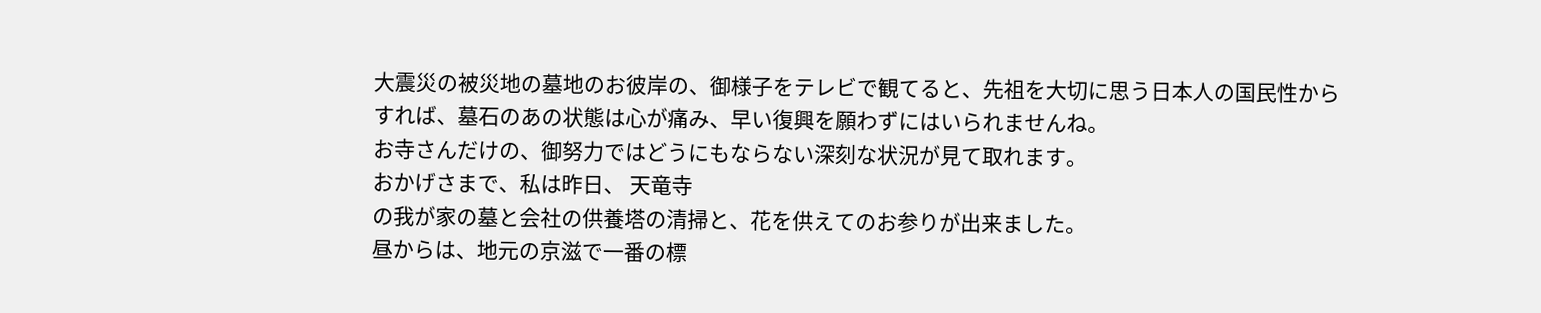大震災の被災地の墓地のお彼岸の、御様子をテレビで観てると、先祖を大切に思う日本人の国民性からすれば、墓石のあの状態は心が痛み、早い復興を願わずにはいられませんね。
お寺さんだけの、御努力ではどうにもならない深刻な状況が見て取れます。
おかげさまで、私は昨日、 天竜寺
の我が家の墓と会社の供養塔の清掃と、花を供えてのお参りが出来ました。
昼からは、地元の京滋で一番の標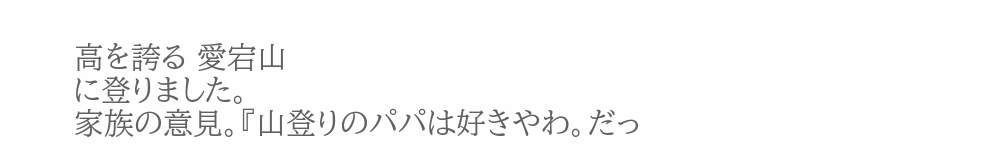高を誇る 愛宕山
に登りました。
家族の意見。『山登りのパパは好きやわ。だっ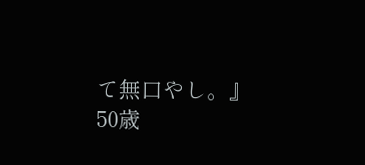て無口やし。』
50歳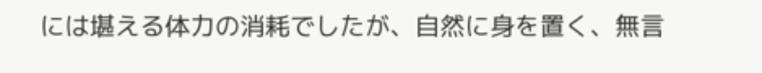には堪える体力の消耗でしたが、自然に身を置く、無言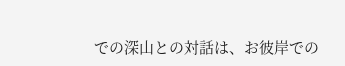での深山との対話は、お彼岸での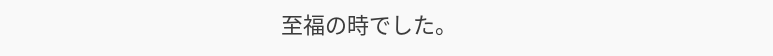至福の時でした。